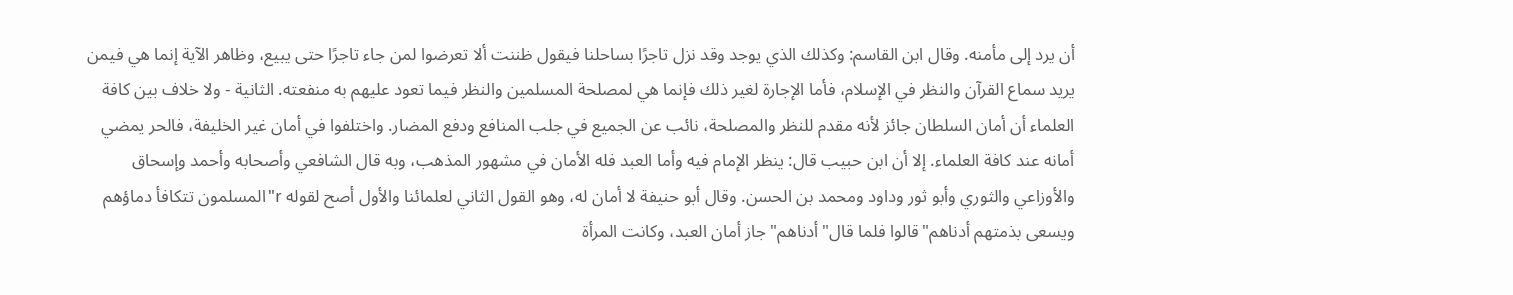أن يرد إلى مأمنه. وقال ابن القاسم: وكذلك الذي يوجد وقد نزل تاجرًا بساحلنا فيقول ظننت ألا تعرضوا لمن جاء تاجرًا حتى يبيع، وظاهر الآية إنما هي فيمن يريد سماع القرآن والنظر في الإسلام، فأما الإجارة لغير ذلك فإنما هي لمصلحة المسلمين والنظر فيما تعود عليهم به منفعته. الثانية - ولا خلاف بين كافة العلماء أن أمان السلطان جائز لأنه مقدم للنظر والمصلحة، نائب عن الجميع في جلب المنافع ودفع المضار. واختلفوا في أمان غير الخليفة، فالحر يمضي أمانه عند كافة العلماء. إلا أن ابن حبيب قال: ينظر الإمام فيه وأما العبد فله الأمان في مشهور المذهب، وبه قال الشافعي وأصحابه وأحمد وإسحاق والأوزاعي والثوري وأبو ثور وداود ومحمد بن الحسن. وقال أبو حنيفة لا أمان له، وهو القول الثاني لعلمائنا والأول أصح لقوله r"المسلمون تتكافأ دماؤهم ويسعى بذمتهم أدناهم"قالوا فلما قال"أدناهم"جاز أمان العبد، وكانت المرأة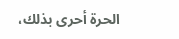الحرة أحرى بذلك،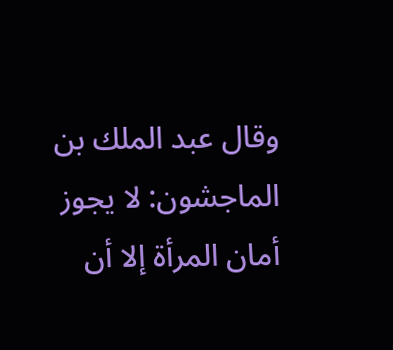وقال عبد الملك بن الماجشون: لا يجوز أمان المرأة إلا أن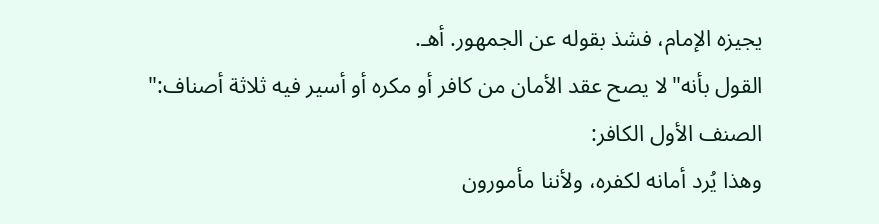يجيزه الإمام، فشذ بقوله عن الجمهور. أهـ.
القول بأنه"لا يصح عقد الأمان من كافر أو مكره أو أسير فيه ثلاثة أصناف:"
الصنف الأول الكافر:
وهذا يُرد أمانه لكفره، ولأننا مأمورون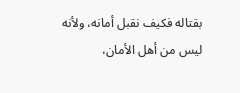بقتاله فكيف نقبل أمانه، ولأنه ليس من أهل الأمان،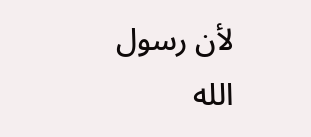لأن رسول الله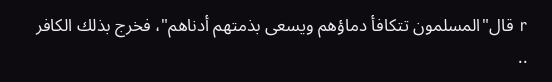r قال"المسلمون تتكافأ دماؤهم ويسعى بذمتهم أدناهم"، فخرج بذلك الكافر ..